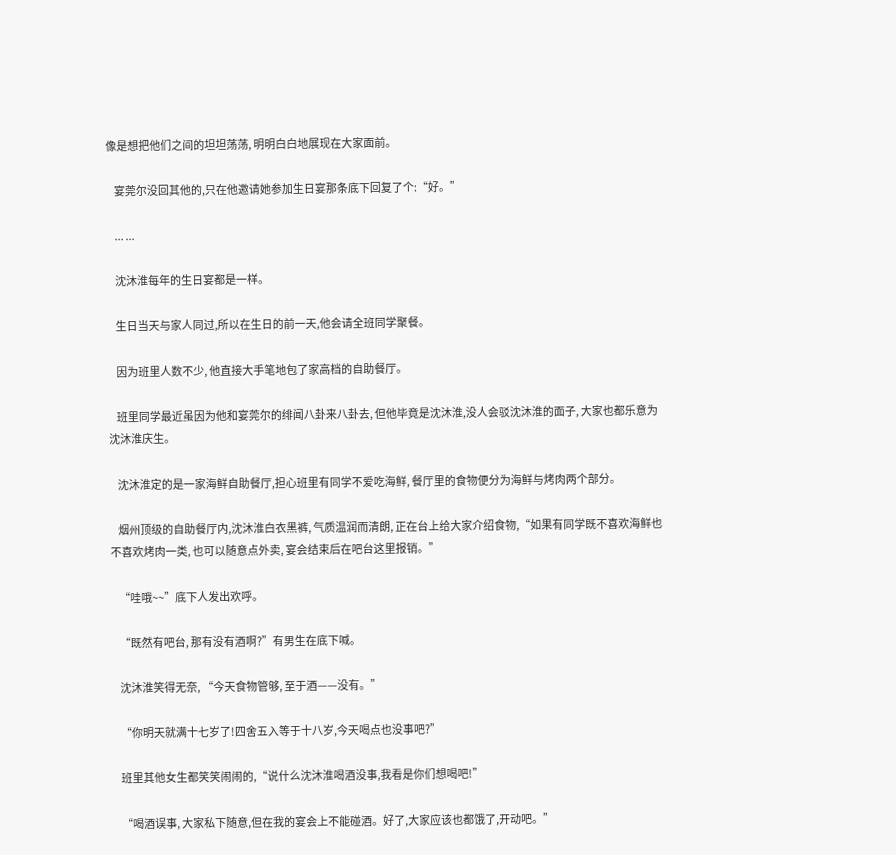像是想把他们之间的坦坦荡荡, 明明白白地展现在大家面前。

    宴莞尔没回其他的,只在他邀请她参加生日宴那条底下回复了个:“好。”

    ... ...

    沈沐淮每年的生日宴都是一样。

    生日当天与家人同过,所以在生日的前一天,他会请全班同学聚餐。

    因为班里人数不少, 他直接大手笔地包了家高档的自助餐厅。

    班里同学最近虽因为他和宴莞尔的绯闻八卦来八卦去, 但他毕竟是沈沐淮,没人会驳沈沐淮的面子, 大家也都乐意为沈沐淮庆生。

    沈沐淮定的是一家海鲜自助餐厅,担心班里有同学不爱吃海鲜, 餐厅里的食物便分为海鲜与烤肉两个部分。

    烟州顶级的自助餐厅内,沈沐淮白衣黑裤, 气质温润而清朗, 正在台上给大家介绍食物,“如果有同学既不喜欢海鲜也不喜欢烤肉一类, 也可以随意点外卖, 宴会结束后在吧台这里报销。”

    “哇哦~~”底下人发出欢呼。

    “既然有吧台, 那有没有酒啊?”有男生在底下喊。

    沈沐淮笑得无奈, “今天食物管够, 至于酒——没有。”

    “你明天就满十七岁了!四舍五入等于十八岁,今天喝点也没事吧?”

    班里其他女生都笑笑闹闹的,“说什么沈沐淮喝酒没事,我看是你们想喝吧!”

    “喝酒误事, 大家私下随意,但在我的宴会上不能碰酒。好了,大家应该也都饿了,开动吧。”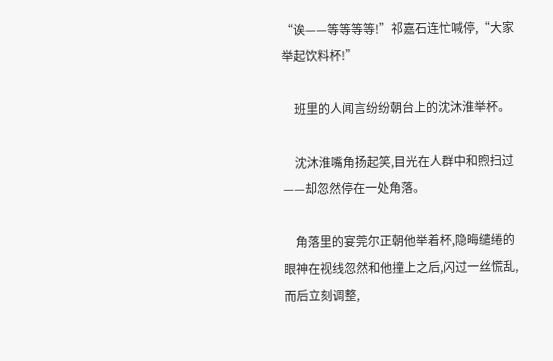“诶——等等等等!”祁嘉石连忙喊停,“大家举起饮料杯!”

    班里的人闻言纷纷朝台上的沈沐淮举杯。

    沈沐淮嘴角扬起笑,目光在人群中和煦扫过——却忽然停在一处角落。

    角落里的宴莞尔正朝他举着杯,隐晦缱绻的眼神在视线忽然和他撞上之后,闪过一丝慌乱,而后立刻调整,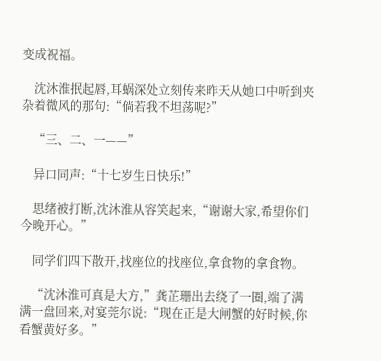变成祝福。

    沈沐淮抿起唇,耳蜗深处立刻传来昨天从她口中听到夹杂着微风的那句:“倘若我不坦荡呢?”

    “三、二、一——”

    异口同声:“十七岁生日快乐!”

    思绪被打断,沈沐淮从容笑起来,“谢谢大家,希望你们今晚开心。”

    同学们四下散开,找座位的找座位,拿食物的拿食物。

    “沈沐淮可真是大方,”龚芷珊出去绕了一圈,端了满满一盘回来,对宴莞尔说:“现在正是大闸蟹的好时候,你看蟹黄好多。”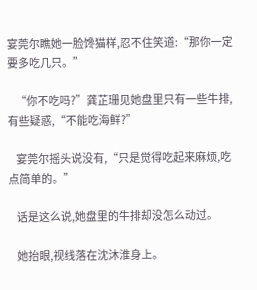宴莞尔瞧她一脸馋猫样,忍不住笑道:“那你一定要多吃几只。”

    “你不吃吗?”龚芷珊见她盘里只有一些牛排,有些疑惑,“不能吃海鲜?”

    宴莞尔摇头说没有,“只是觉得吃起来麻烦,吃点简单的。”

    话是这么说,她盘里的牛排却没怎么动过。

    她抬眼,视线落在沈沐淮身上。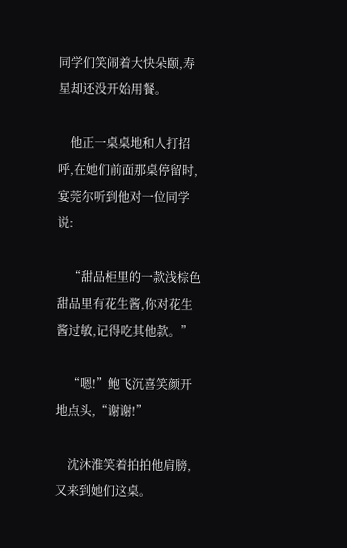同学们笑闹着大快朵颐,寿星却还没开始用餐。

    他正一桌桌地和人打招呼,在她们前面那桌停留时,宴莞尔听到他对一位同学说:

    “甜品柜里的一款浅棕色甜品里有花生酱,你对花生酱过敏,记得吃其他款。”

    “嗯!”鲍飞沉喜笑颜开地点头,“谢谢!”

    沈沐淮笑着拍拍他肩膀,又来到她们这桌。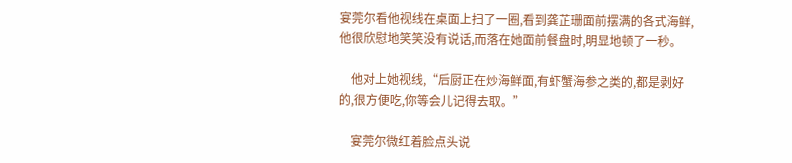宴莞尔看他视线在桌面上扫了一圈,看到龚芷珊面前摆满的各式海鲜,他很欣慰地笑笑没有说话,而落在她面前餐盘时,明显地顿了一秒。

    他对上她视线,“后厨正在炒海鲜面,有虾蟹海参之类的,都是剥好的,很方便吃,你等会儿记得去取。”

    宴莞尔微红着脸点头说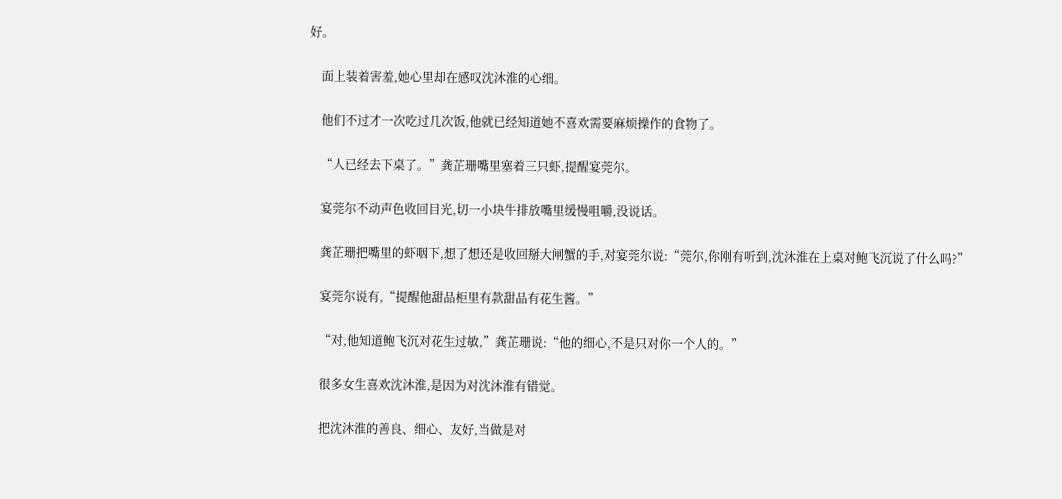好。

    面上装着害羞,她心里却在感叹沈沐淮的心细。

    他们不过才一次吃过几次饭,他就已经知道她不喜欢需要麻烦操作的食物了。

    “人已经去下桌了。”龚芷珊嘴里塞着三只虾,提醒宴莞尔。

    宴莞尔不动声色收回目光,切一小块牛排放嘴里缓慢咀嚼,没说话。

    龚芷珊把嘴里的虾咽下,想了想还是收回掰大闸蟹的手,对宴莞尔说:“莞尔,你刚有听到,沈沐淮在上桌对鲍飞沉说了什么吗?”

    宴莞尔说有,“提醒他甜品柜里有款甜品有花生酱。”

    “对,他知道鲍飞沉对花生过敏,”龚芷珊说:“他的细心,不是只对你一个人的。”

    很多女生喜欢沈沐淮,是因为对沈沐淮有错觉。

    把沈沐淮的善良、细心、友好,当做是对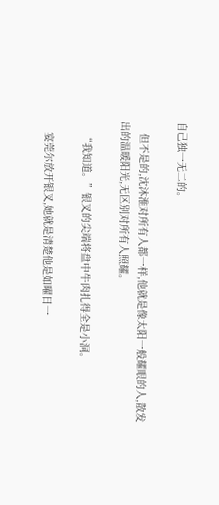自己独一无二的。

    但不是的,沈沐淮对所有人都一样,他就是像太阳一般耀眼的人,散发出的温暖阳光,无区别对所有人照耀。

    “我知道。”银叉的尖端将盘中牛肉扎得全是小洞。

    宴莞尔放开银叉,她就是清楚他是如曜日一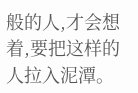般的人,才会想着,要把这样的人拉入泥潭。